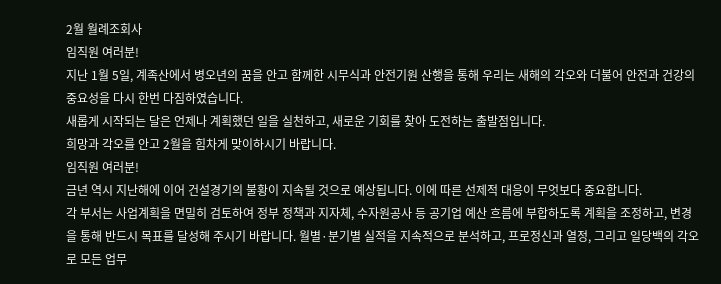2월 월례조회사
임직원 여러분!
지난 1월 5일, 계족산에서 병오년의 꿈을 안고 함께한 시무식과 안전기원 산행을 통해 우리는 새해의 각오와 더불어 안전과 건강의 중요성을 다시 한번 다짐하였습니다.
새롭게 시작되는 달은 언제나 계획했던 일을 실천하고, 새로운 기회를 찾아 도전하는 출발점입니다.
희망과 각오를 안고 2월을 힘차게 맞이하시기 바랍니다.
임직원 여러분!
금년 역시 지난해에 이어 건설경기의 불황이 지속될 것으로 예상됩니다. 이에 따른 선제적 대응이 무엇보다 중요합니다.
각 부서는 사업계획을 면밀히 검토하여 정부 정책과 지자체, 수자원공사 등 공기업 예산 흐름에 부합하도록 계획을 조정하고, 변경을 통해 반드시 목표를 달성해 주시기 바랍니다. 월별·분기별 실적을 지속적으로 분석하고, 프로정신과 열정, 그리고 일당백의 각오로 모든 업무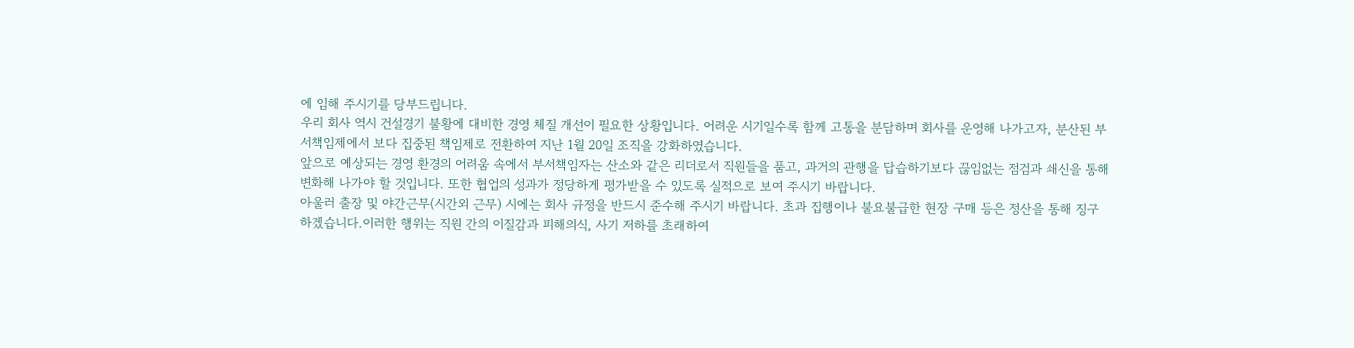에 임해 주시기를 당부드립니다.
우리 회사 역시 건설경기 불황에 대비한 경영 체질 개선이 필요한 상황입니다. 어려운 시기일수록 함께 고통을 분담하며 회사를 운영해 나가고자, 분산된 부서책임제에서 보다 집중된 책임제로 전환하여 지난 1월 20일 조직을 강화하였습니다.
앞으로 예상되는 경영 환경의 어려움 속에서 부서책임자는 산소와 같은 리더로서 직원들을 품고, 과거의 관행을 답습하기보다 끊임없는 점검과 쇄신을 통해 변화해 나가야 할 것입니다. 또한 협업의 성과가 정당하게 평가받을 수 있도록 실적으로 보여 주시기 바랍니다.
아울러 출장 및 야간근무(시간외 근무) 시에는 회사 규정을 반드시 준수해 주시기 바랍니다. 초과 집행이나 불요불급한 현장 구매 등은 정산을 통해 징구하겠습니다.이러한 행위는 직원 간의 이질감과 피해의식, 사기 저하를 초래하여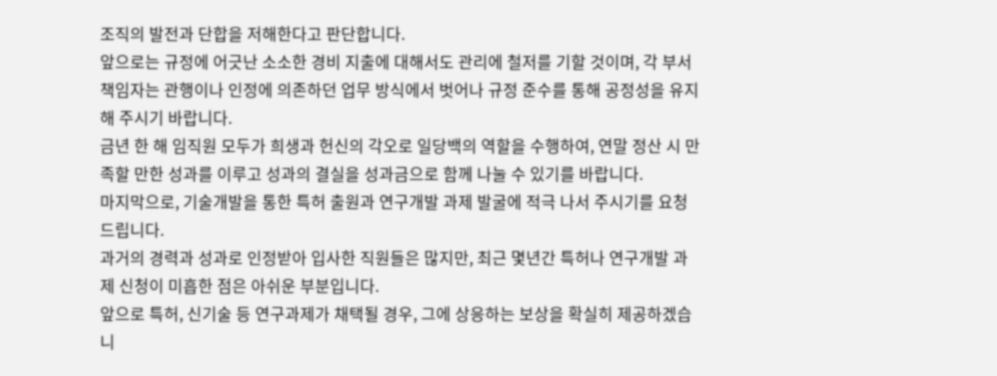조직의 발전과 단합을 저해한다고 판단합니다.
앞으로는 규정에 어긋난 소소한 경비 지출에 대해서도 관리에 철저를 기할 것이며, 각 부서 책임자는 관행이나 인정에 의존하던 업무 방식에서 벗어나 규정 준수를 통해 공정성을 유지해 주시기 바랍니다.
금년 한 해 임직원 모두가 희생과 헌신의 각오로 일당백의 역할을 수행하여, 연말 정산 시 만족할 만한 성과를 이루고 성과의 결실을 성과금으로 함께 나눌 수 있기를 바랍니다.
마지막으로, 기술개발을 통한 특허 출원과 연구개발 과제 발굴에 적극 나서 주시기를 요청드립니다.
과거의 경력과 성과로 인정받아 입사한 직원들은 많지만, 최근 몇년간 특허나 연구개발 과제 신청이 미흡한 점은 아쉬운 부분입니다.
앞으로 특허, 신기술 등 연구과제가 채택될 경우, 그에 상응하는 보상을 확실히 제공하겠습니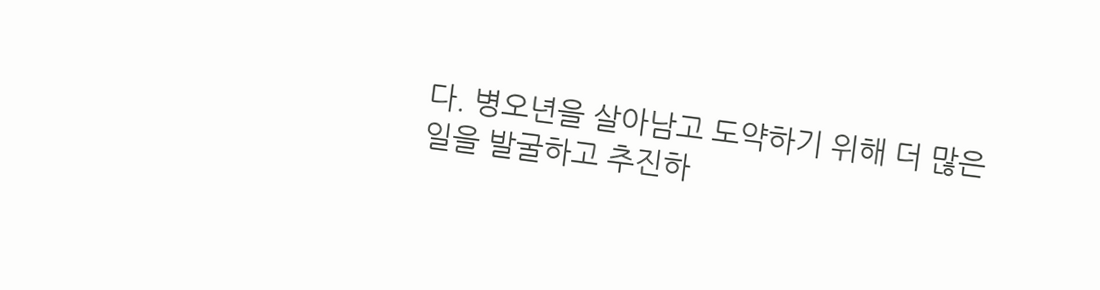다. 병오년을 살아남고 도약하기 위해 더 많은 일을 발굴하고 추진하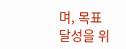며, 목표 달성을 위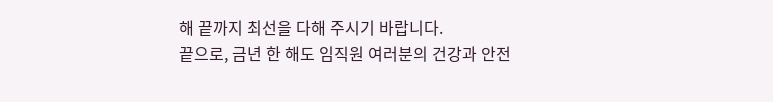해 끝까지 최선을 다해 주시기 바랍니다.
끝으로, 금년 한 해도 임직원 여러분의 건강과 안전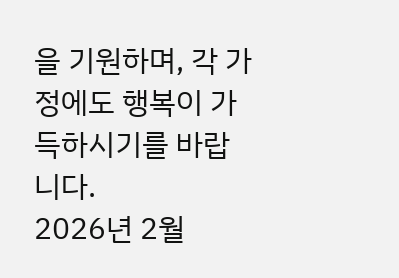을 기원하며, 각 가정에도 행복이 가득하시기를 바랍니다.
2026년 2월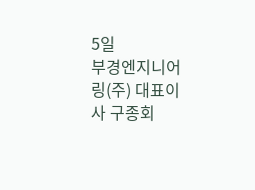5일
부경엔지니어링(주) 대표이사 구종회